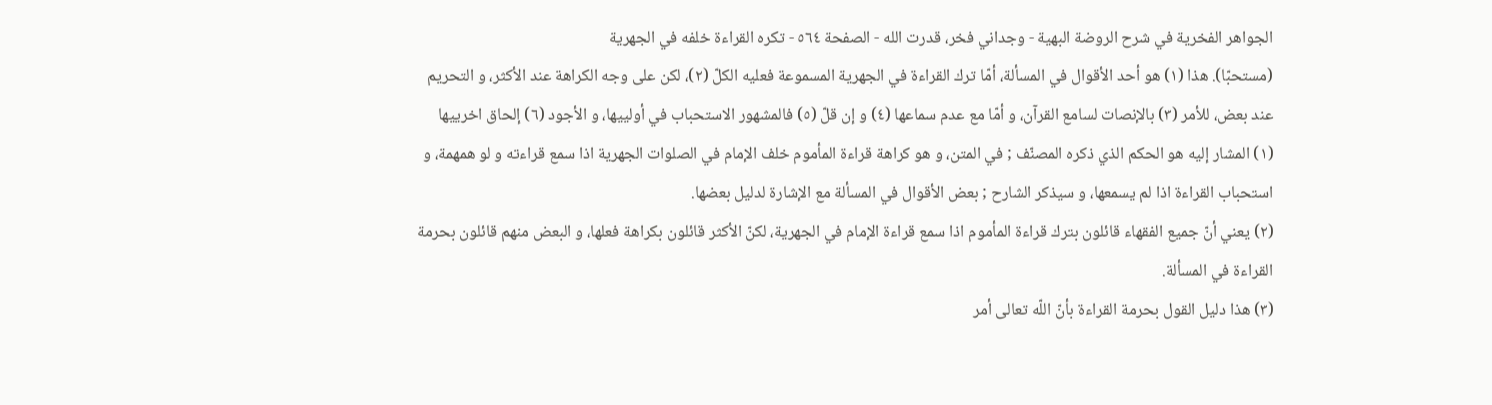الجواهر الفخرية في شرح الروضة البهية - وجداني فخر، قدرت الله - الصفحة ٥٦٤ - تكره القراءة خلفه في الجهرية
(مستحبّا). هذا (١) هو أحد الأقوال في المسألة، أمّا ترك القراءة في الجهرية المسموعة فعليه الكلّ (٢)، لكن على وجه الكراهة عند الأكثر، و التحريم عند بعض، للأمر (٣) بالإنصات لسامع القرآن، و أمّا مع عدم سماعها (٤) و إن قلّ (٥) فالمشهور الاستحباب في أولييها، و الأجود (٦) إلحاق اخرييها
(١) المشار إليه هو الحكم الذي ذكره المصنّف ; في المتن، و هو كراهة قراءة المأموم خلف الإمام في الصلوات الجهرية اذا سمع قراءته و لو همهمة، و استحباب القراءة اذا لم يسمعها، و سيذكر الشارح ; بعض الأقوال في المسألة مع الإشارة لدليل بعضها.
(٢) يعني أنّ جميع الفقهاء قائلون بترك قراءة المأموم اذا سمع قراءة الإمام في الجهرية، لكنّ الأكثر قائلون بكراهة فعلها، و البعض منهم قائلون بحرمة القراءة في المسألة.
(٣) هذا دليل القول بحرمة القراءة بأنّ اللّه تعالى أمر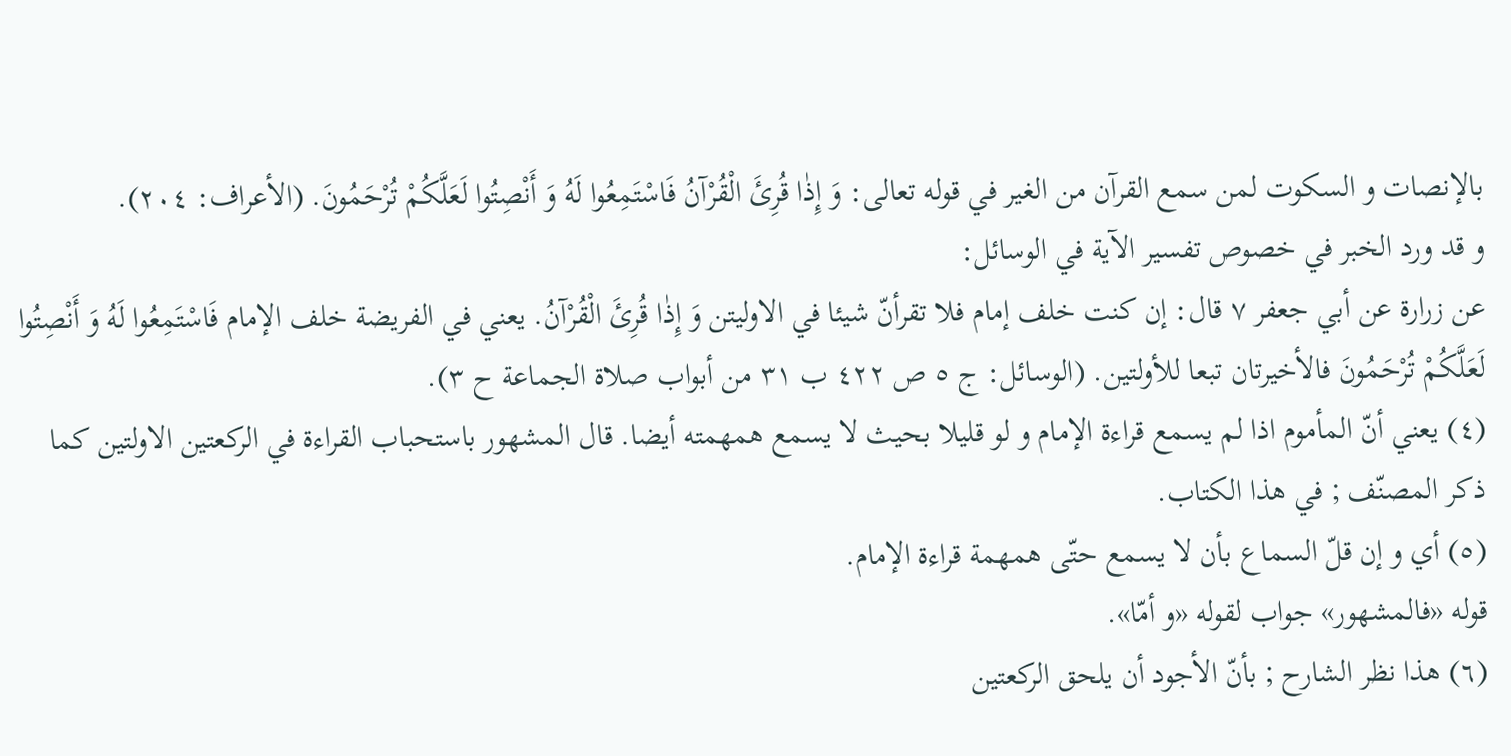بالإنصات و السكوت لمن سمع القرآن من الغير في قوله تعالى: وَ إِذٰا قُرِئَ الْقُرْآنُ فَاسْتَمِعُوا لَهُ وَ أَنْصِتُوا لَعَلَّكُمْ تُرْحَمُونَ. (الأعراف: ٢٠٤).
و قد ورد الخبر في خصوص تفسير الآية في الوسائل:
عن زرارة عن أبي جعفر ٧ قال: إن كنت خلف إمام فلا تقرأنّ شيئا في الاوليتن وَ إِذٰا قُرِئَ الْقُرْآنُ. يعني في الفريضة خلف الإمام فَاسْتَمِعُوا لَهُ وَ أَنْصِتُوا لَعَلَّكُمْ تُرْحَمُونَ فالأخيرتان تبعا للأولتين. (الوسائل: ج ٥ ص ٤٢٢ ب ٣١ من أبواب صلاة الجماعة ح ٣).
(٤) يعني أنّ المأموم اذا لم يسمع قراءة الإمام و لو قليلا بحيث لا يسمع همهمته أيضا. قال المشهور باستحباب القراءة في الركعتين الاولتين كما ذكر المصنّف ; في هذا الكتاب.
(٥) أي و إن قلّ السماع بأن لا يسمع حتّى همهمة قراءة الإمام.
قوله «فالمشهور» جواب لقوله «و أمّا».
(٦) هذا نظر الشارح ; بأنّ الأجود أن يلحق الركعتين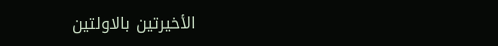الأخيرتين بالاولتين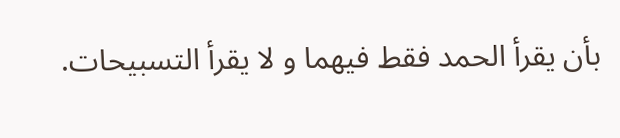بأن يقرأ الحمد فقط فيهما و لا يقرأ التسبيحات.